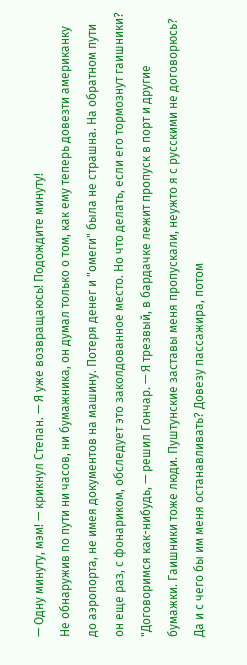— Одну минуту, мэм! — крикнул Степан. — Я уже возвращаюсь! Подождите минуту!
Не обнаружив по пути ни часов, ни бумажника, он думал только о том, как ему теперь довезти американку до аэропорта, не имея документов на машину. Потеря денег и "омеги" была не страшна. На обратном пути он еще раз, с фонариком, обследует это заколдованное место. Но что делать, если его тормознут гаишники?
"Договоримся как-нибудь, — решил Гончар. — Я трезвый, в бардачке лежит пропуск в порт и другие бумажки. Гаишники тоже люди. Пуштунские заставы меня пропускали, неужто я с русскими не договорюсь? Да и с чего бы им меня останавливать? Довезу пассажира, потом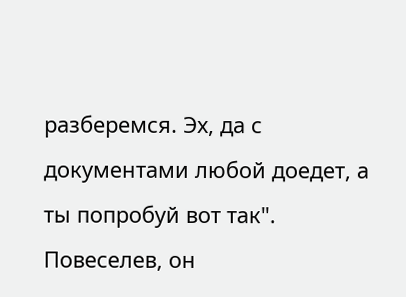разберемся. Эх, да с документами любой доедет, а ты попробуй вот так".
Повеселев, он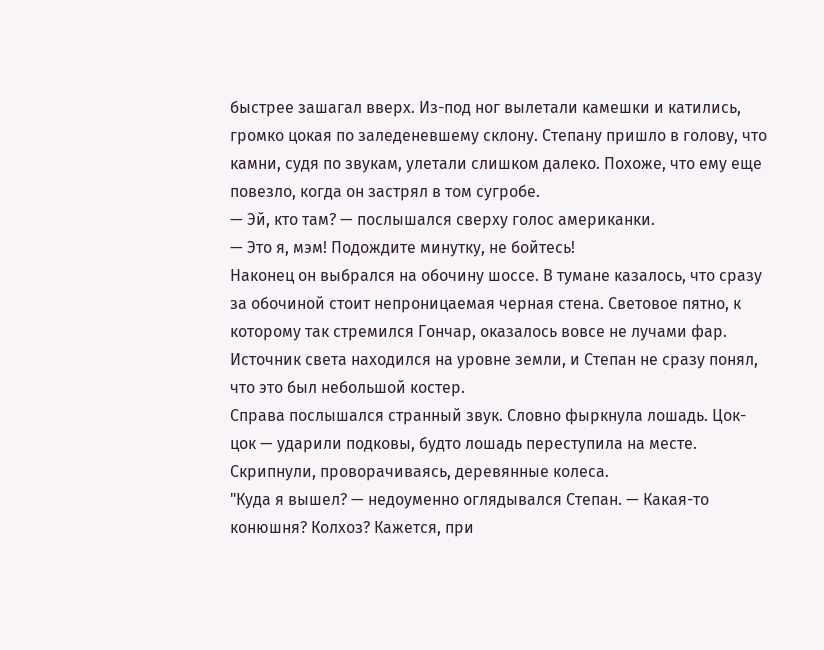быстрее зашагал вверх. Из-под ног вылетали камешки и катились, громко цокая по заледеневшему склону. Степану пришло в голову, что камни, судя по звукам, улетали слишком далеко. Похоже, что ему еще повезло, когда он застрял в том сугробе.
— Эй, кто там? — послышался сверху голос американки.
— Это я, мэм! Подождите минутку, не бойтесь!
Наконец он выбрался на обочину шоссе. В тумане казалось, что сразу за обочиной стоит непроницаемая черная стена. Световое пятно, к которому так стремился Гончар, оказалось вовсе не лучами фар. Источник света находился на уровне земли, и Степан не сразу понял, что это был небольшой костер.
Справа послышался странный звук. Словно фыркнула лошадь. Цок-цок — ударили подковы, будто лошадь переступила на месте. Скрипнули, проворачиваясь, деревянные колеса.
"Куда я вышел? — недоуменно оглядывался Степан. — Какая-то конюшня? Колхоз? Кажется, при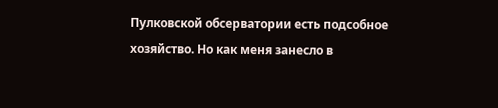Пулковской обсерватории есть подсобное хозяйство. Но как меня занесло в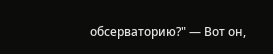обсерваторию?" — Вот он,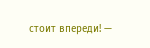стоит впереди! —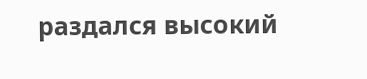раздался высокий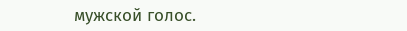мужской голос.